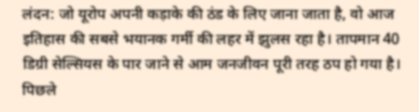लंदन: जो यूरोप अपनी कड़ाके की ठंड के लिए जाना जाता है, वो आज इतिहास की सबसे भयानक गर्मी की लहर में झुलस रहा है। तापमान 40 डिग्री सेल्सियस के पार जाने से आम जनजीवन पूरी तरह ठप हो गया है। पिछले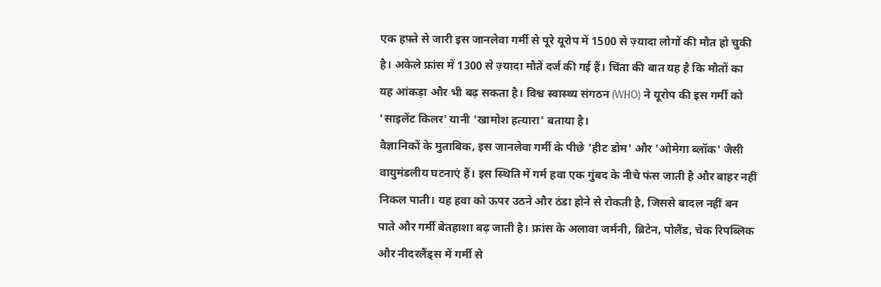एक हफ़्ते से जारी इस जानलेवा गर्मी से पूरे यूरोप में 1500 से ज़्यादा लोगों की मौत हो चुकी है। अकेले फ्रांस में 1300 से ज़्यादा मौतें दर्ज की गई हैं। चिंता की बात यह है कि मौतों का यह आंकड़ा और भी बढ़ सकता है। विश्व स्वास्थ्य संगठन (WHO) ने यूरोप की इस गर्मी को 'साइलेंट किलर' यानी 'खामोश हत्यारा' बताया है।
वैज्ञानिकों के मुताबिक, इस जानलेवा गर्मी के पीछे 'हीट डोम' और 'ओमेगा ब्लॉक' जैसी वायुमंडलीय घटनाएं हैं। इस स्थिति में गर्म हवा एक गुंबद के नीचे फंस जाती है और बाहर नहीं निकल पाती। यह हवा को ऊपर उठने और ठंडा होने से रोकती है, जिससे बादल नहीं बन पाते और गर्मी बेतहाशा बढ़ जाती है। फ्रांस के अलावा जर्मनी, ब्रिटेन, पोलैंड, चेक रिपब्लिक और नीदरलैंड्स में गर्मी से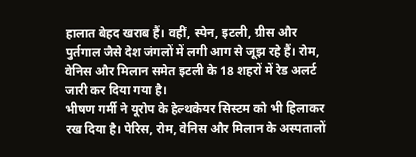हालात बेहद खराब हैं। वहीं, स्पेन, इटली, ग्रीस और पुर्तगाल जैसे देश जंगलों में लगी आग से जूझ रहे हैं। रोम, वेनिस और मिलान समेत इटली के 18 शहरों में रेड अलर्ट जारी कर दिया गया है।
भीषण गर्मी ने यूरोप के हेल्थकेयर सिस्टम को भी हिलाकर रख दिया है। पेरिस, रोम, वेनिस और मिलान के अस्पतालों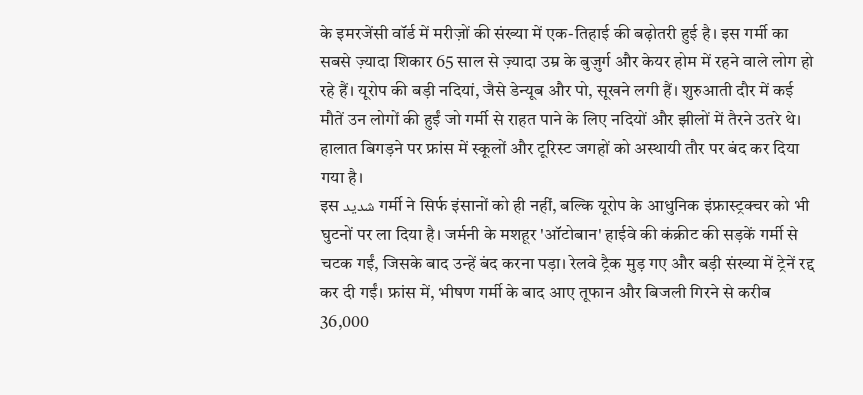के इमरजेंसी वॉर्ड में मरीज़ों की संख्या में एक-तिहाई की बढ़ोतरी हुई है। इस गर्मी का सबसे ज़्यादा शिकार 65 साल से ज़्यादा उम्र के बुज़ुर्ग और केयर होम में रहने वाले लोग हो रहे हैं। यूरोप की बड़ी नदियां, जैसे डेन्यूब और पो, सूखने लगी हैं। शुरुआती दौर में कई मौतें उन लोगों की हुईं जो गर्मी से राहत पाने के लिए नदियों और झीलों में तैरने उतरे थे। हालात बिगड़ने पर फ्रांस में स्कूलों और टूरिस्ट जगहों को अस्थायी तौर पर बंद कर दिया गया है।
इस شدید गर्मी ने सिर्फ इंसानों को ही नहीं, बल्कि यूरोप के आधुनिक इंफ्रास्ट्रक्चर को भी घुटनों पर ला दिया है। जर्मनी के मशहूर 'ऑटोबान' हाईवे की कंक्रीट की सड़कें गर्मी से चटक गईं, जिसके बाद उन्हें बंद करना पड़ा। रेलवे ट्रैक मुड़ गए और बड़ी संख्या में ट्रेनें रद्द कर दी गईं। फ्रांस में, भीषण गर्मी के बाद आए तूफान और बिजली गिरने से करीब 36,000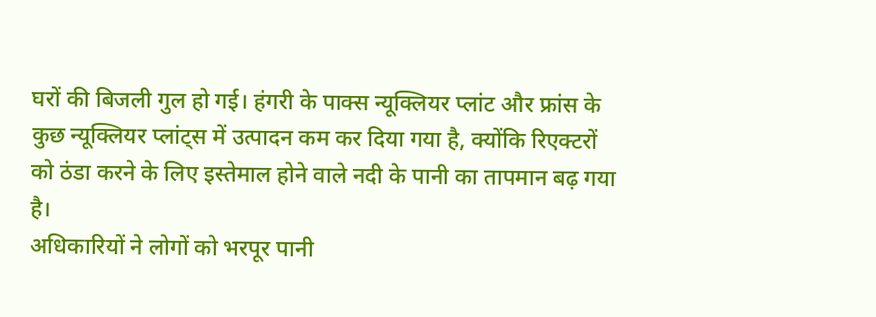घरों की बिजली गुल हो गई। हंगरी के पाक्स न्यूक्लियर प्लांट और फ्रांस के कुछ न्यूक्लियर प्लांट्स में उत्पादन कम कर दिया गया है, क्योंकि रिएक्टरों को ठंडा करने के लिए इस्तेमाल होने वाले नदी के पानी का तापमान बढ़ गया है।
अधिकारियों ने लोगों को भरपूर पानी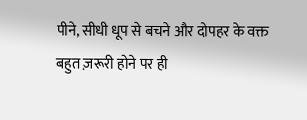पीने, सीधी धूप से बचने और दोपहर के वक्त बहुत ज़रूरी होने पर ही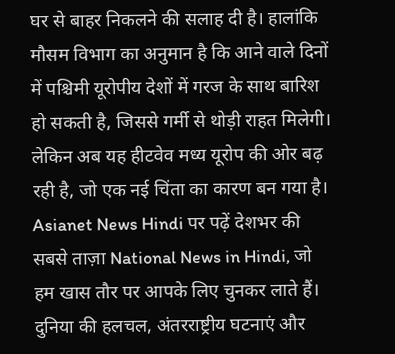घर से बाहर निकलने की सलाह दी है। हालांकि मौसम विभाग का अनुमान है कि आने वाले दिनों में पश्चिमी यूरोपीय देशों में गरज के साथ बारिश हो सकती है, जिससे गर्मी से थोड़ी राहत मिलेगी। लेकिन अब यह हीटवेव मध्य यूरोप की ओर बढ़ रही है, जो एक नई चिंता का कारण बन गया है।
Asianet News Hindi पर पढ़ें देशभर की सबसे ताज़ा National News in Hindi, जो हम खास तौर पर आपके लिए चुनकर लाते हैं। दुनिया की हलचल, अंतरराष्ट्रीय घटनाएं और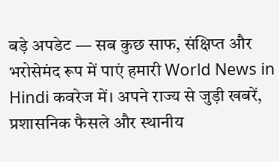बड़े अपडेट — सब कुछ साफ, संक्षिप्त और भरोसेमंद रूप में पाएं हमारी World News in Hindi कवरेज में। अपने राज्य से जुड़ी खबरें, प्रशासनिक फैसले और स्थानीय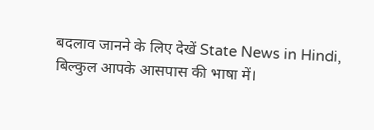बदलाव जानने के लिए देखें State News in Hindi, बिल्कुल आपके आसपास की भाषा में।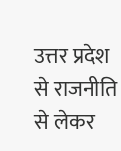उत्तर प्रदेश से राजनीति से लेकर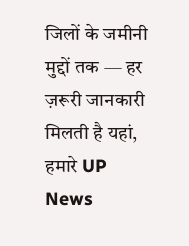जिलों के जमीनी मुद्दों तक — हर ज़रूरी जानकारी मिलती है यहां, हमारे UP News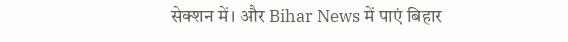सेक्शन में। और Bihar News में पाएं बिहार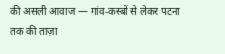की असली आवाज — गांव-कस्बों से लेकर पटना तक की ताज़ा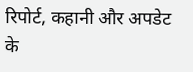रिपोर्ट, कहानी और अपडेट के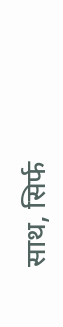साथ, सिर्फ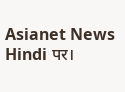Asianet News Hindi पर।